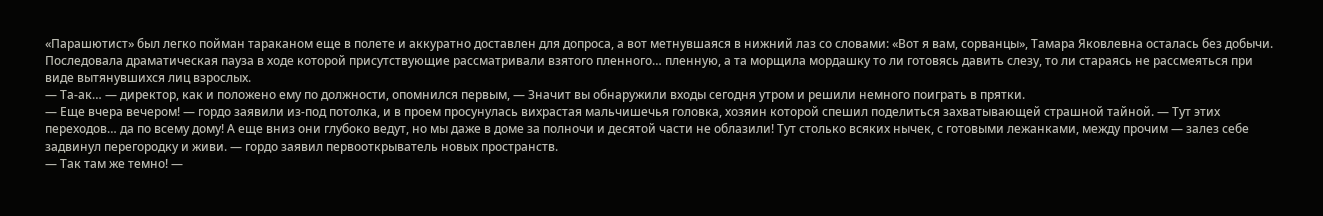«Парашютист» был легко пойман тараканом еще в полете и аккуратно доставлен для допроса, а вот метнувшаяся в нижний лаз со словами: «Вот я вам, сорванцы», Тамара Яковлевна осталась без добычи. Последовала драматическая пауза в ходе которой присутствующие рассматривали взятого пленного… пленную, а та морщила мордашку то ли готовясь давить слезу, то ли стараясь не рассмеяться при виде вытянувшихся лиц взрослых.
— Та-ак… — директор, как и положено ему по должности, опомнился первым, — Значит вы обнаружили входы сегодня утром и решили немного поиграть в прятки.
— Еще вчера вечером! — гордо заявили из-под потолка, и в проем просунулась вихрастая мальчишечья головка, хозяин которой спешил поделиться захватывающей страшной тайной. — Тут этих переходов… да по всему дому! А еще вниз они глубоко ведут, но мы даже в доме за полночи и десятой части не облазили! Тут столько всяких нычек, с готовыми лежанками, между прочим — залез себе задвинул перегородку и живи. — гордо заявил первооткрыватель новых пространств.
— Так там же темно! —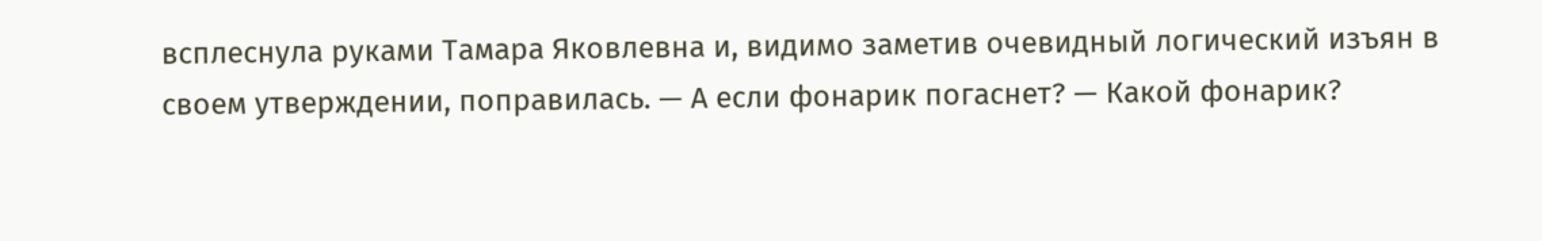всплеснула руками Тамара Яковлевна и, видимо заметив очевидный логический изъян в своем утверждении, поправилась. — А если фонарик погаснет? — Какой фонарик?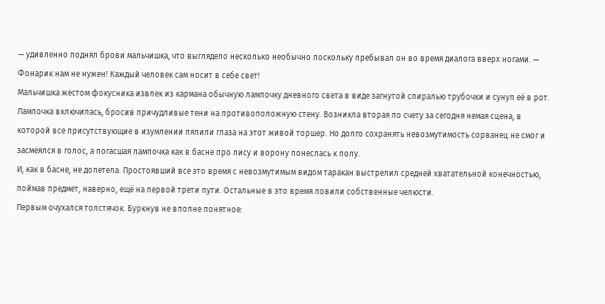— удивленно поднял брови мальчишка, что выглядело несколько необычно поскольку пребывал он во время диалога вверх ногами. — Фонарик нам не нужен! Каждый человек сам носит в себе свет!
Мальчишка жестом фокусника извлек из кармана обычную лампочку дневного света в виде загнутой спиралью трубочки и сунул её в рот. Лампочка включилась, бросив причудливые тени на противоположную стену. Возникла вторая по счету за сегодня немая сцена, в которой все присутствующие в изумлении пялили глаза на этот живой торшер. Но долго сохранять невозмутимость сорванец не смог и засмеялся в голос, а погасшая лампочка как в басне про лису и ворону понеслась к полу.
И, как в басне, не долетела. Простоявший все это время с невозмутимым видом таракан выстрелил средней хватательной конечностью, поймав предмет, наверно, ещё на первой трети пути. Остальные в это время ловили собственные челюсти.
Первым очухался толстячок. Буркнув не вполне понятное: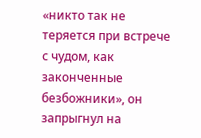«никто так не теряется при встрече с чудом, как законченные безбожники», он запрыгнул на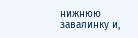нижнюю завалинку и,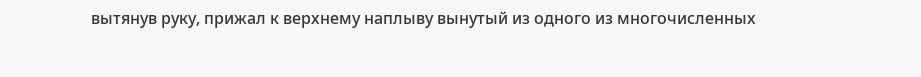вытянув руку, прижал к верхнему наплыву вынутый из одного из многочисленных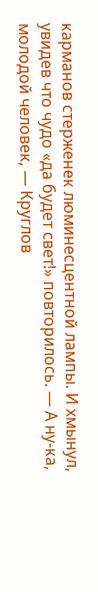карманов стерженек люминесцентной лампы. И хмынул, увидев что чудо «да будет свет!» повторилось. — А ну-ка, молодой человек, — Круглов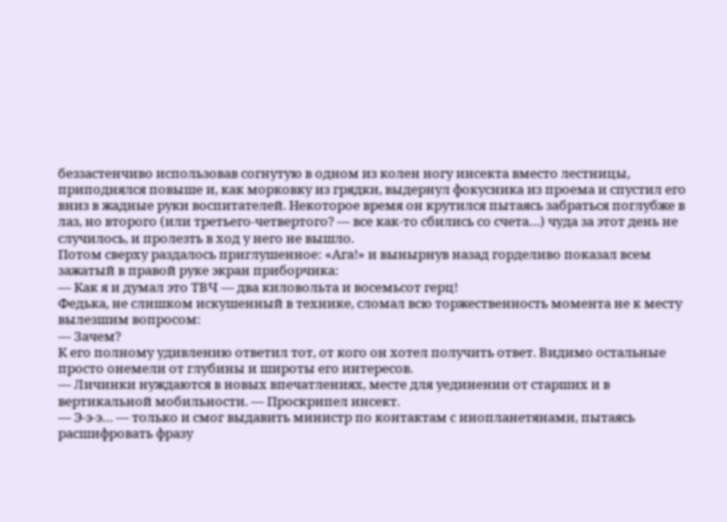беззастенчиво использовав согнутую в одном из колен ногу инсекта вместо лестницы, приподнялся повыше и, как морковку из грядки, выдернул фокусника из проема и спустил его вниз в жадные руки воспитателей. Некоторое время он крутился пытаясь забраться поглубже в лаз, но второго (или третьего-четвертого? — все как-то сбились со счета…) чуда за этот день не случилось, и пролезть в ход у него не вышло.
Потом сверху раздалось приглушенное: «Ага!» и вынырнув назад горделиво показал всем зажатый в правой руке экран приборчика:
— Как я и думал это ТВЧ — два киловольта и восемьсот герц!
Федька, не слишком искушенный в технике, сломал всю торжественность момента не к месту вылезшим вопросом:
— Зачем?
К его полному удивлению ответил тот, от кого он хотел получить ответ. Видимо остальные просто онемели от глубины и широты его интересов.
— Личинки нуждаются в новых впечатлениях, месте для уединении от старших и в вертикальной мобильности. — Проскрипел инсект.
— Э-э-э… — только и смог выдавить министр по контактам с инопланетянами, пытаясь расшифровать фразу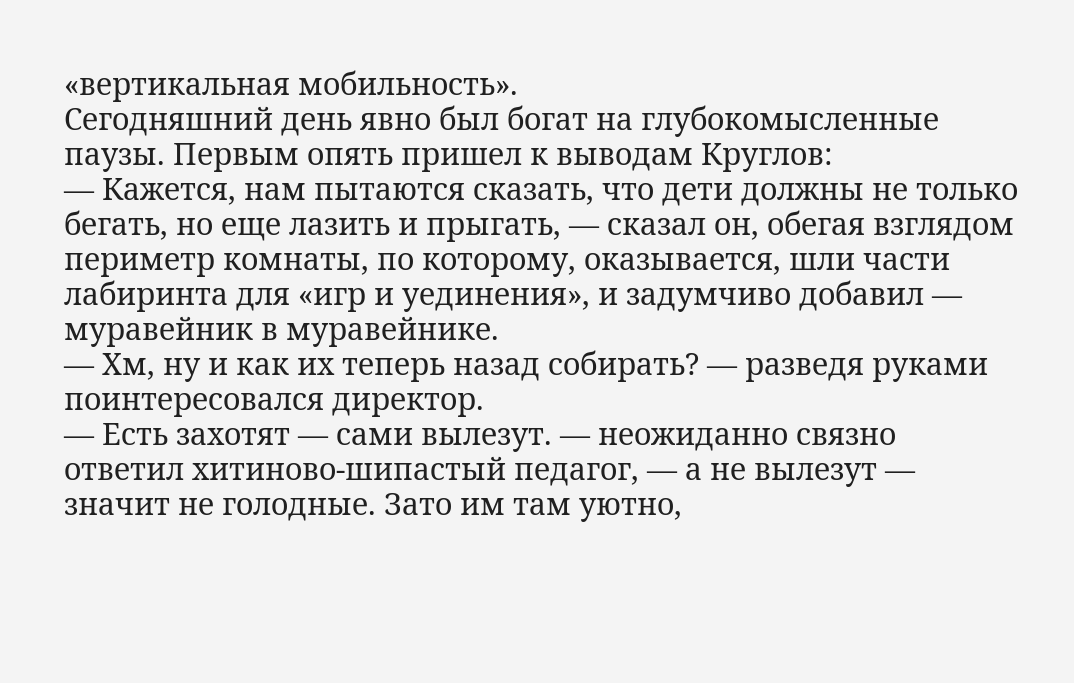«вертикальная мобильность».
Сегодняшний день явно был богат на глубокомысленные паузы. Первым опять пришел к выводам Круглов:
— Кажется, нам пытаются сказать, что дети должны не только бегать, но еще лазить и прыгать, — сказал он, обегая взглядом периметр комнаты, по которому, оказывается, шли части лабиринта для «игр и уединения», и задумчиво добавил — муравейник в муравейнике.
— Хм, ну и как их теперь назад собирать? — разведя руками поинтересовался директор.
— Есть захотят — сами вылезут. — неожиданно связно ответил хитиново-шипастый педагог, — а не вылезут — значит не голодные. Зато им там уютно,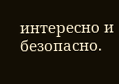интересно и безопасно.